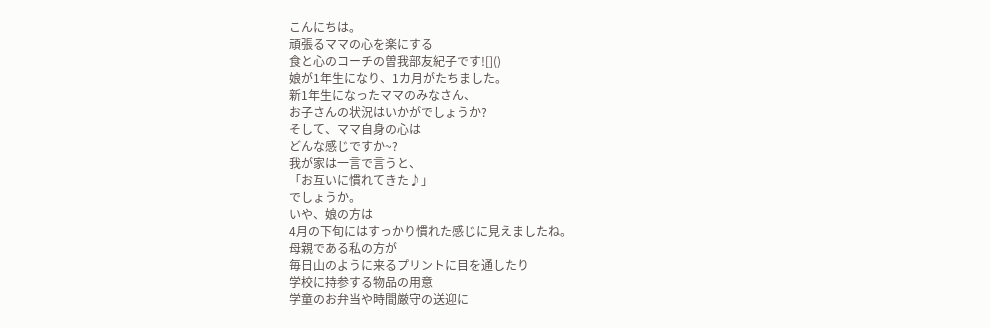こんにちは。
頑張るママの心を楽にする
食と心のコーチの曽我部友紀子です![]()
娘が1年生になり、1カ月がたちました。
新1年生になったママのみなさん、
お子さんの状況はいかがでしょうか?
そして、ママ自身の心は
どんな感じですか~?
我が家は一言で言うと、
「お互いに慣れてきた♪」
でしょうか。
いや、娘の方は
4月の下旬にはすっかり慣れた感じに見えましたね。
母親である私の方が
毎日山のように来るプリントに目を通したり
学校に持参する物品の用意
学童のお弁当や時間厳守の送迎に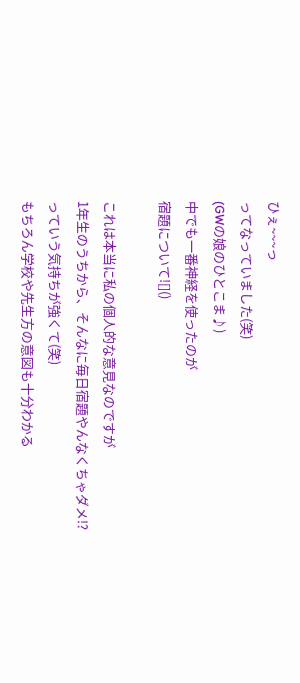ひぇ~~~っ
ってなっていました(笑)
(GWの娘のひとこま♪)
中でも一番神経を使ったのが
宿題について![]()

これは本当に私の個人的な意見なのですが
1年生のうちから、そんなに毎日宿題やんなくちゃダメ!?
っていう気持ちが強くて(笑)
もちろん学校や先生方の意図も十分わかる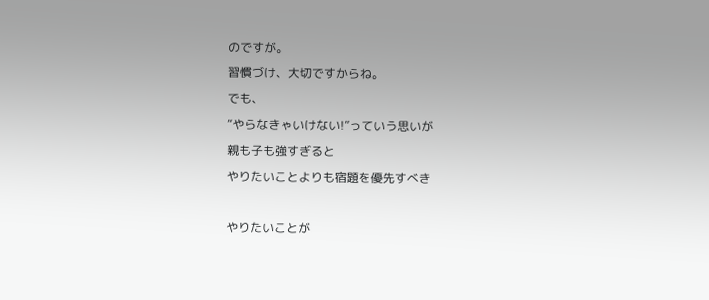のですが。
習慣づけ、大切ですからね。
でも、
“やらなきゃいけない!”っていう思いが
親も子も強すぎると
やりたいことよりも宿題を優先すべき

やりたいことが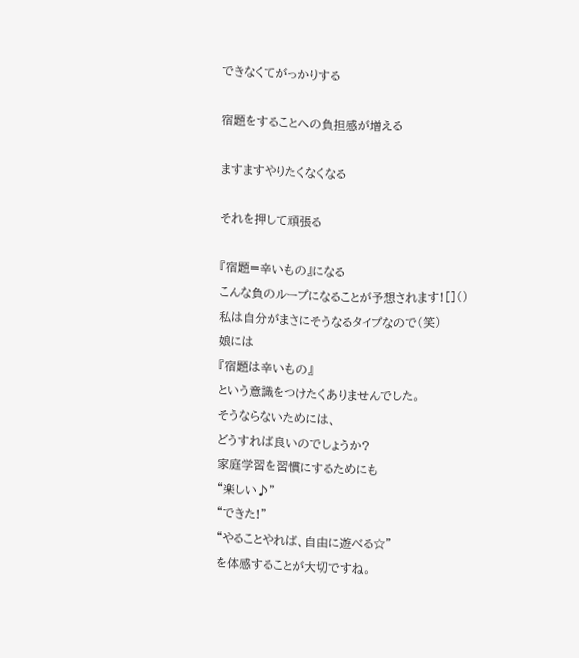できなくてがっかりする

宿題をすることへの負担感が増える

ますますやりたくなくなる

それを押して頑張る

『宿題=辛いもの』になる
こんな負のループになることが予想されます![]()
私は自分がまさにそうなるタイプなので(笑)
娘には
『宿題は辛いもの』
という意識をつけたくありませんでした。
そうならないためには、
どうすれば良いのでしょうか?
家庭学習を習慣にするためにも
“楽しい♪”
“できた!”
“やることやれば、自由に遊べる☆”
を体感することが大切ですね。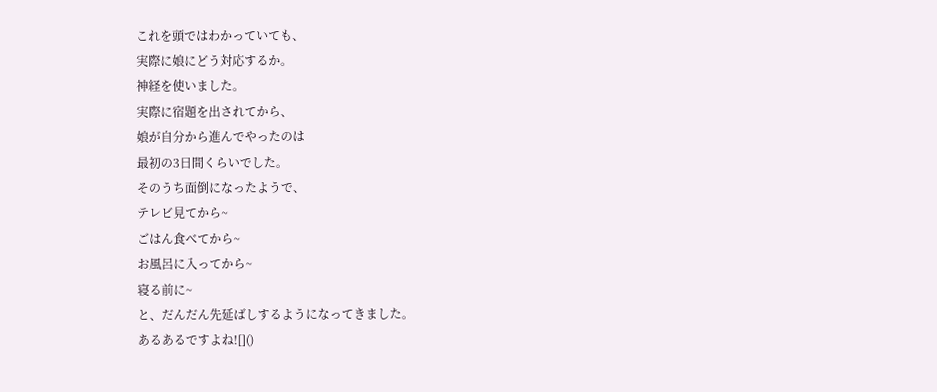これを頭ではわかっていても、
実際に娘にどう対応するか。
神経を使いました。
実際に宿題を出されてから、
娘が自分から進んでやったのは
最初の3日間くらいでした。
そのうち面倒になったようで、
テレビ見てから~
ごはん食べてから~
お風呂に入ってから~
寝る前に~
と、だんだん先延ばしするようになってきました。
あるあるですよね![]()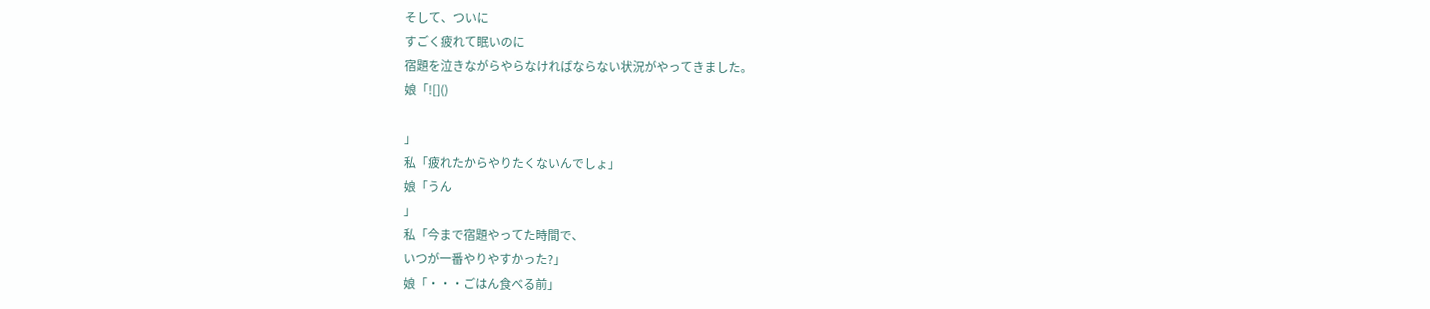そして、ついに
すごく疲れて眠いのに
宿題を泣きながらやらなければならない状況がやってきました。
娘「![]()

」
私「疲れたからやりたくないんでしょ」
娘「うん
」
私「今まで宿題やってた時間で、
いつが一番やりやすかった?」
娘「・・・ごはん食べる前」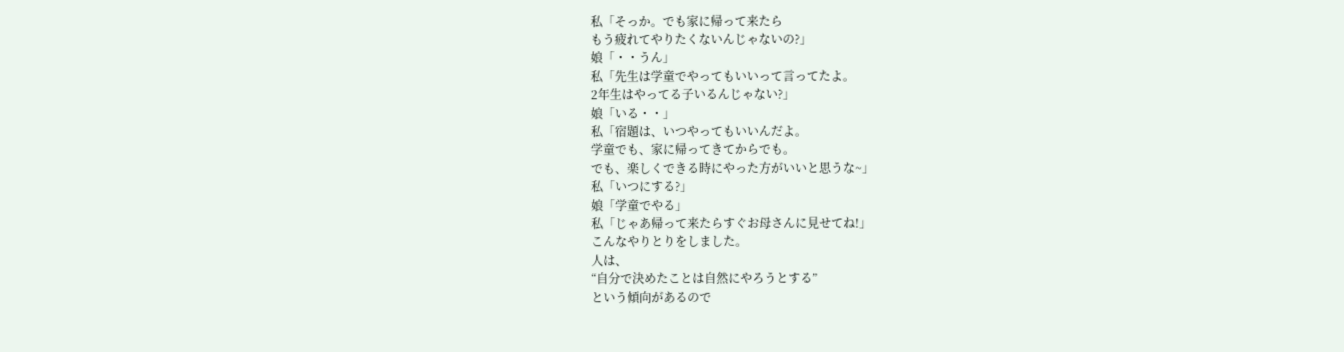私「そっか。でも家に帰って来たら
もう疲れてやりたくないんじゃないの?」
娘「・・うん」
私「先生は学童でやってもいいって言ってたよ。
2年生はやってる子いるんじゃない?」
娘「いる・・」
私「宿題は、いつやってもいいんだよ。
学童でも、家に帰ってきてからでも。
でも、楽しくできる時にやった方がいいと思うな~」
私「いつにする?」
娘「学童でやる」
私「じゃあ帰って来たらすぐお母さんに見せてね!」
こんなやりとりをしました。
人は、
“自分で決めたことは自然にやろうとする”
という傾向があるので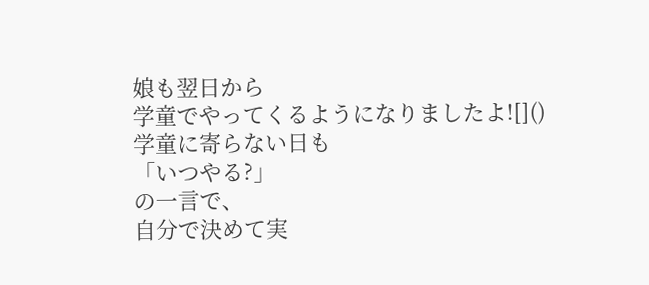娘も翌日から
学童でやってくるようになりましたよ![]()
学童に寄らない日も
「いつやる?」
の一言で、
自分で決めて実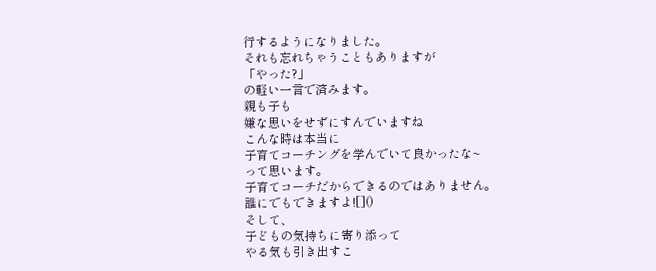行するようになりました。
それも忘れちゃうこともありますが
「やった?」
の軽い一言で済みます。
親も子も
嫌な思いをせずにすんでいますね
こんな時は本当に
子育てコーチングを学んでいて良かったな~
って思います。
子育てコーチだからできるのではありません。
誰にでもできますよ![]()
そして、
子どもの気持ちに寄り添って
やる気も引き出すこ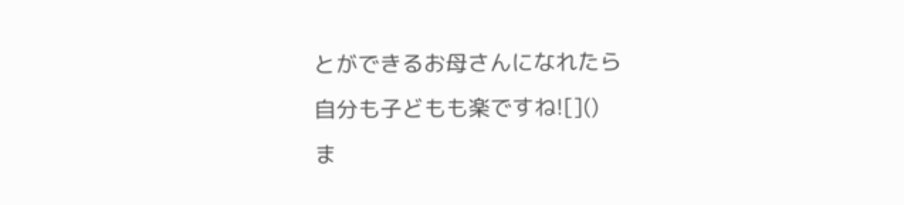とができるお母さんになれたら
自分も子どもも楽ですね![]()
ま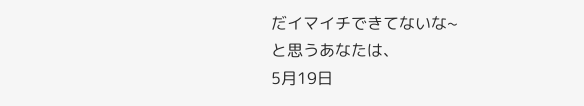だイマイチできてないな~
と思うあなたは、
5月19日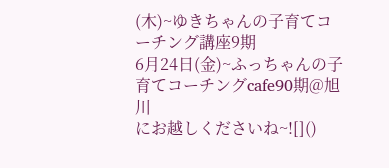(木)~ゆきちゃんの子育てコーチング講座9期
6月24日(金)~ふっちゃんの子育てコーチングcafe90期@旭川
にお越しくださいね~![]()